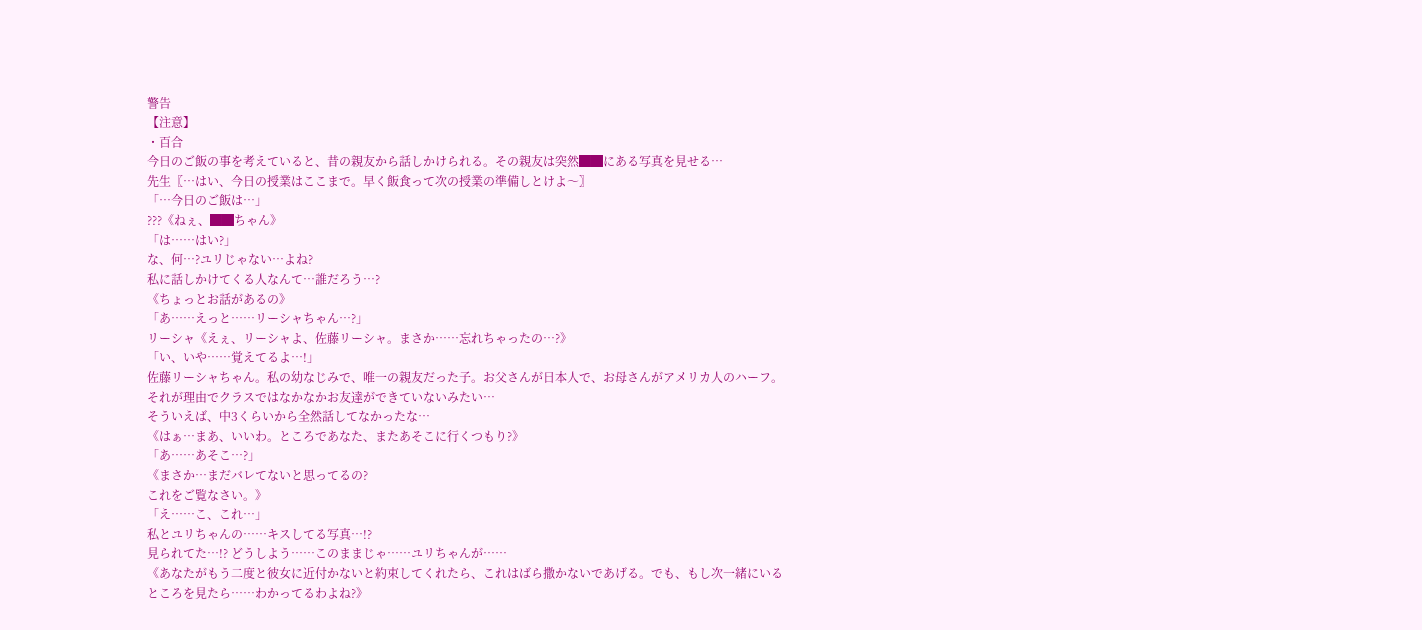警告
【注意】
・百合
今日のご飯の事を考えていると、昔の親友から話しかけられる。その親友は突然██にある写真を見せる…
先生〖…はい、今日の授業はここまで。早く飯食って次の授業の準備しとけよ〜〗
「…今日のご飯は…」
???《ねぇ、██ちゃん》
「は……はい?」
な、何…?ユリじゃない…よね?
私に話しかけてくる人なんて…誰だろう…?
《ちょっとお話があるの》
「あ……えっと……リーシャちゃん…?」
リーシャ《えぇ、リーシャよ、佐藤リーシャ。まさか……忘れちゃったの…?》
「い、いや……覚えてるよ…!」
佐藤リーシャちゃん。私の幼なじみで、唯一の親友だった子。お父さんが日本人で、お母さんがアメリカ人のハーフ。それが理由でクラスではなかなかお友達ができていないみたい…
そういえば、中3くらいから全然話してなかったな…
《はぁ…まあ、いいわ。ところであなた、またあそこに行くつもり?》
「あ……あそこ…?」
《まさか…まだバレてないと思ってるの?
これをご覧なさい。》
「え……こ、これ…」
私とユリちゃんの……キスしてる写真…!?
見られてた…!? どうしよう……このままじゃ……ユリちゃんが……
《あなたがもう二度と彼女に近付かないと約束してくれたら、これはばら撒かないであげる。でも、もし次一緒にいるところを見たら……わかってるわよね?》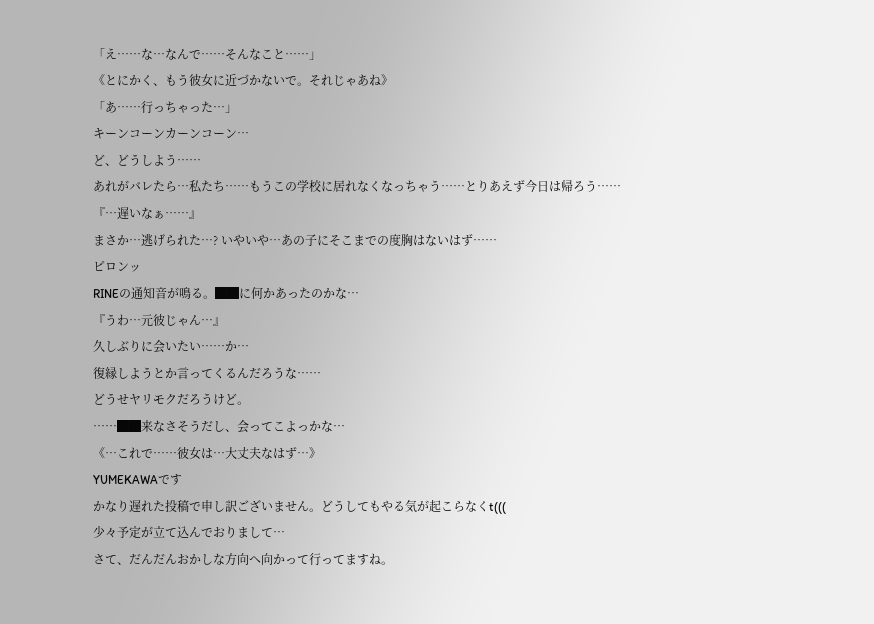「え……な…なんで……そんなこと……」
《とにかく、もう彼女に近づかないで。それじゃあね》
「あ……行っちゃった…」
キーンコーンカーンコーン…
ど、どうしよう……
あれがバレたら…私たち……もうこの学校に居れなくなっちゃう……とりあえず今日は帰ろう……
『…遅いなぁ……』
まさか…逃げられた…? いやいや…あの子にそこまでの度胸はないはず……
ピロンッ
RINEの通知音が鳴る。██に何かあったのかな…
『うわ…元彼じゃん…』
久しぶりに会いたい……か…
復縁しようとか言ってくるんだろうな……
どうせヤリモクだろうけど。
……██来なさそうだし、会ってこよっかな…
《…これで……彼女は…大丈夫なはず…》
YUMEKAWAです
かなり遅れた投稿で申し訳ございません。どうしてもやる気が起こらなくt(((
少々予定が立て込んでおりまして…
さて、だんだんおかしな方向へ向かって行ってますね。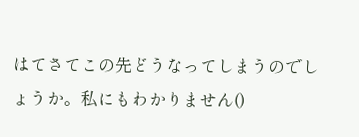はてさてこの先どうなってしまうのでしょうか。私にもわかりません()